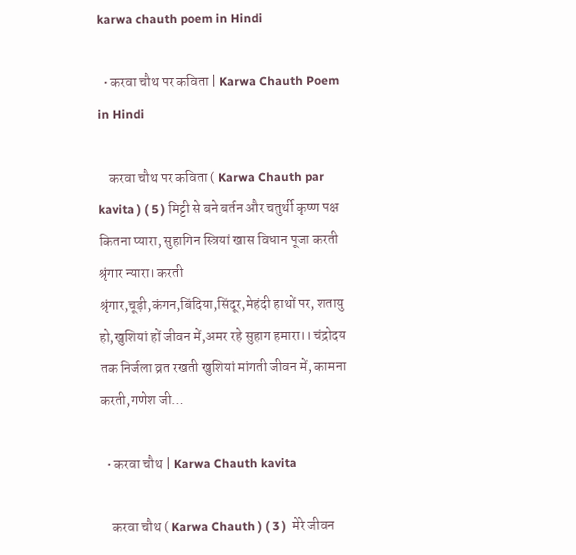karwa chauth poem in Hindi

  • करवा चौथ पर कविता | Karwa Chauth Poem in Hindi

    करवा चौथ पर कविता ( Karwa Chauth par kavita ) ( 5 ) मिट्टी से बने बर्तन और चतुर्थी कृष्ण पक्ष कितना प्यारा, सुहागिन स्त्रियां खास विधान पूजा करती श्रृंगार न्यारा। करती श्रृंगार,चूड़ी,कंगन,बिंदिया,सिंदूर,मेहंदी हाथों पर, शतायु हो,खुशियां हों जीवन में,अमर रहे सुहाग हमारा।। चंद्रोदय तक निर्जला व्रत रखती खुशियां मांगती जीवन में, कामना करती,गणेश जी…

  • करवा चौथ | Karwa Chauth kavita

    करवा चौथ ( Karwa Chauth ) ( 3 )  मेरे जीवन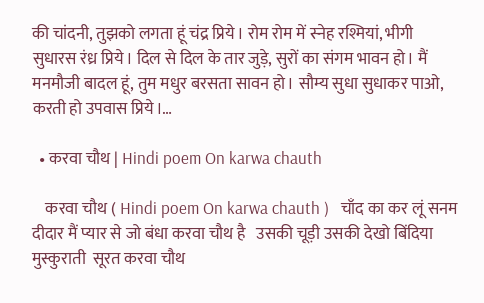की चांदनी, तुझको लगता हूं चंद्र प्रिये। रोम रोम में स्नेह रश्मियां, भीगी सुधारस रंध्र प्रिये। दिल से दिल के तार जुड़े, सुरों का संगम भावन हो। मैं मनमौजी बादल हूं, तुम मधुर बरसता सावन हो। सौम्य सुधा सुधाकर पाओ, करती हो उपवास प्रिये।…

  • करवा चौथ | Hindi poem On karwa chauth

    करवा चौथ ( Hindi poem On karwa chauth )   चाँद का कर लूं सनम दीदार मैं प्यार से जो बंधा करवा चौथ है   उसकी चूड़ी उसकी देखो बिंदिया  मुस्कुराती  सूरत करवा चौथ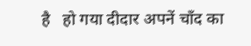है   हो गया दीदार अपनें चाँद का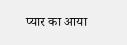प्यार का आया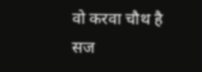वो करवा चौथ है   सज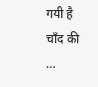गयी है चाँद की …